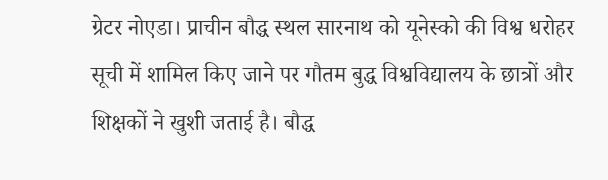ग्रेटर नोएडा। प्राचीन बौद्ध स्थल सारनाथ को यूनेस्को की विश्व धरोहर सूची में शामिल किए जाने पर गौतम बुद्ध विश्वविद्यालय के छात्रों और शिक्षकों ने खुशी जताई है। बौद्ध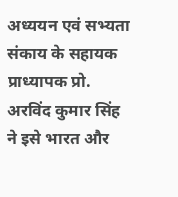अध्ययन एवं सभ्यता संकाय के सहायक प्राध्यापक प्रो. अरविंद कुमार सिंह ने इसे भारत और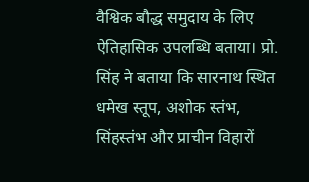वैश्विक बौद्ध समुदाय के लिए ऐतिहासिक उपलब्धि बताया। प्रो. सिंह ने बताया कि सारनाथ स्थित धमेख स्तूप, अशोक स्तंभ, सिंहस्तंभ और प्राचीन विहारों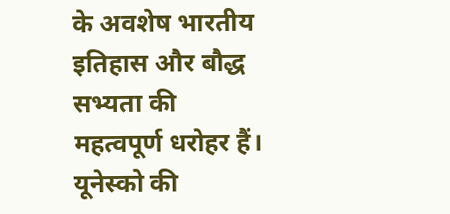के अवशेष भारतीय इतिहास और बौद्ध सभ्यता की महत्वपूर्ण धरोहर हैं। यूनेस्को की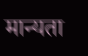मान्यता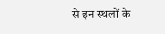से इन स्थलों के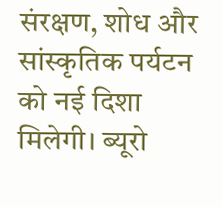संरक्षण, शोध और सांस्कृतिक पर्यटन को नई दिशा मिलेगी। ब्यूरो